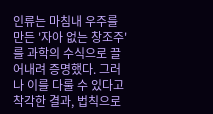인류는 마침내 우주를 만든 '자아 없는 창조주'를 과학의 수식으로 끌어내려 증명했다. 그러나 이를 다룰 수 있다고 착각한 결과, 법칙으로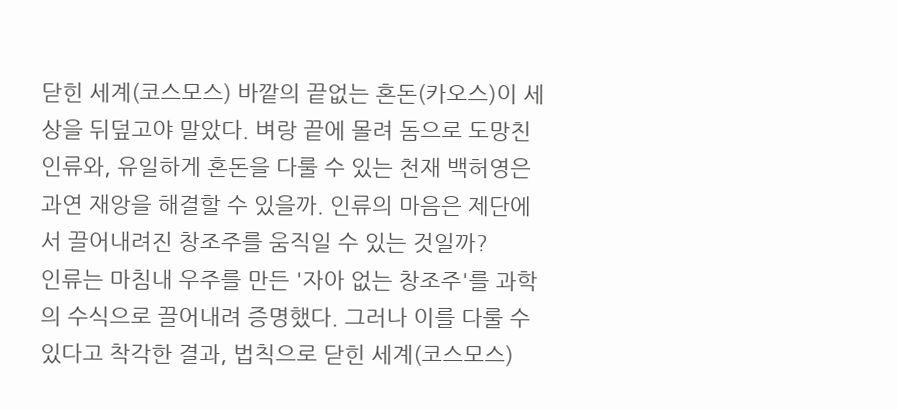닫힌 세계(코스모스) 바깥의 끝없는 혼돈(카오스)이 세상을 뒤덮고야 말았다. 벼랑 끝에 몰려 돔으로 도망친 인류와, 유일하게 혼돈을 다룰 수 있는 천재 백허영은 과연 재앙을 해결할 수 있을까. 인류의 마음은 제단에서 끌어내려진 창조주를 움직일 수 있는 것일까?
인류는 마침내 우주를 만든 '자아 없는 창조주'를 과학의 수식으로 끌어내려 증명했다. 그러나 이를 다룰 수 있다고 착각한 결과, 법칙으로 닫힌 세계(코스모스)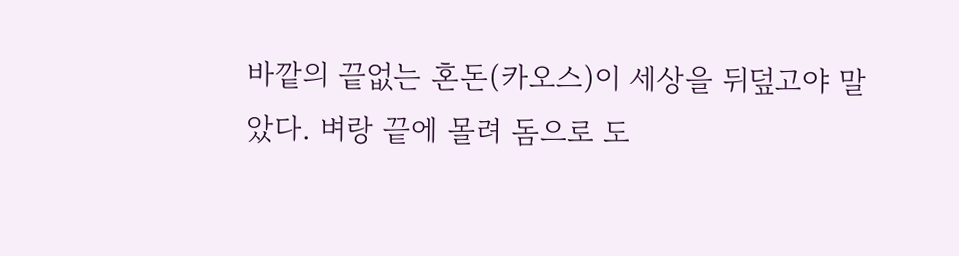바깥의 끝없는 혼돈(카오스)이 세상을 뒤덮고야 말았다. 벼랑 끝에 몰려 돔으로 도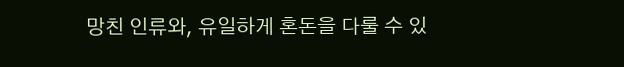망친 인류와, 유일하게 혼돈을 다룰 수 있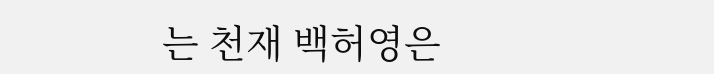는 천재 백허영은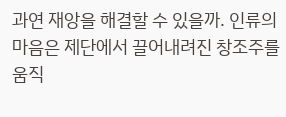과연 재앙을 해결할 수 있을까. 인류의 마음은 제단에서 끌어내려진 창조주를 움직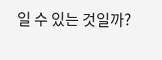일 수 있는 것일까?